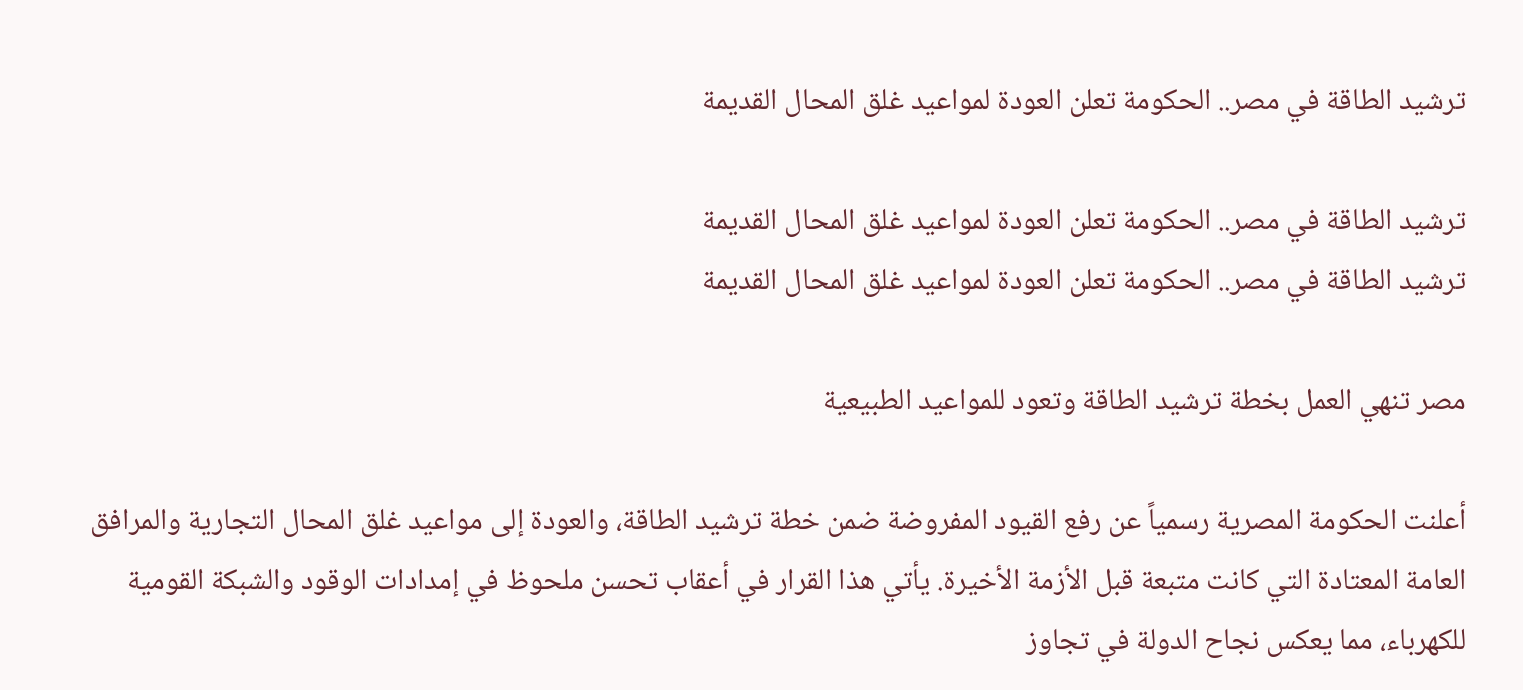ترشيد الطاقة في مصر.. الحكومة تعلن العودة لمواعيد غلق المحال القديمة

ترشيد الطاقة في مصر.. الحكومة تعلن العودة لمواعيد غلق المحال القديمة
ترشيد الطاقة في مصر.. الحكومة تعلن العودة لمواعيد غلق المحال القديمة

مصر تنهي العمل بخطة ترشيد الطاقة وتعود للمواعيد الطبيعية

أعلنت الحكومة المصرية رسمياً عن رفع القيود المفروضة ضمن خطة ترشيد الطاقة، والعودة إلى مواعيد غلق المحال التجارية والمرافق العامة المعتادة التي كانت متبعة قبل الأزمة الأخيرة. يأتي هذا القرار في أعقاب تحسن ملحوظ في إمدادات الوقود والشبكة القومية للكهرباء، مما يعكس نجاح الدولة في تجاوز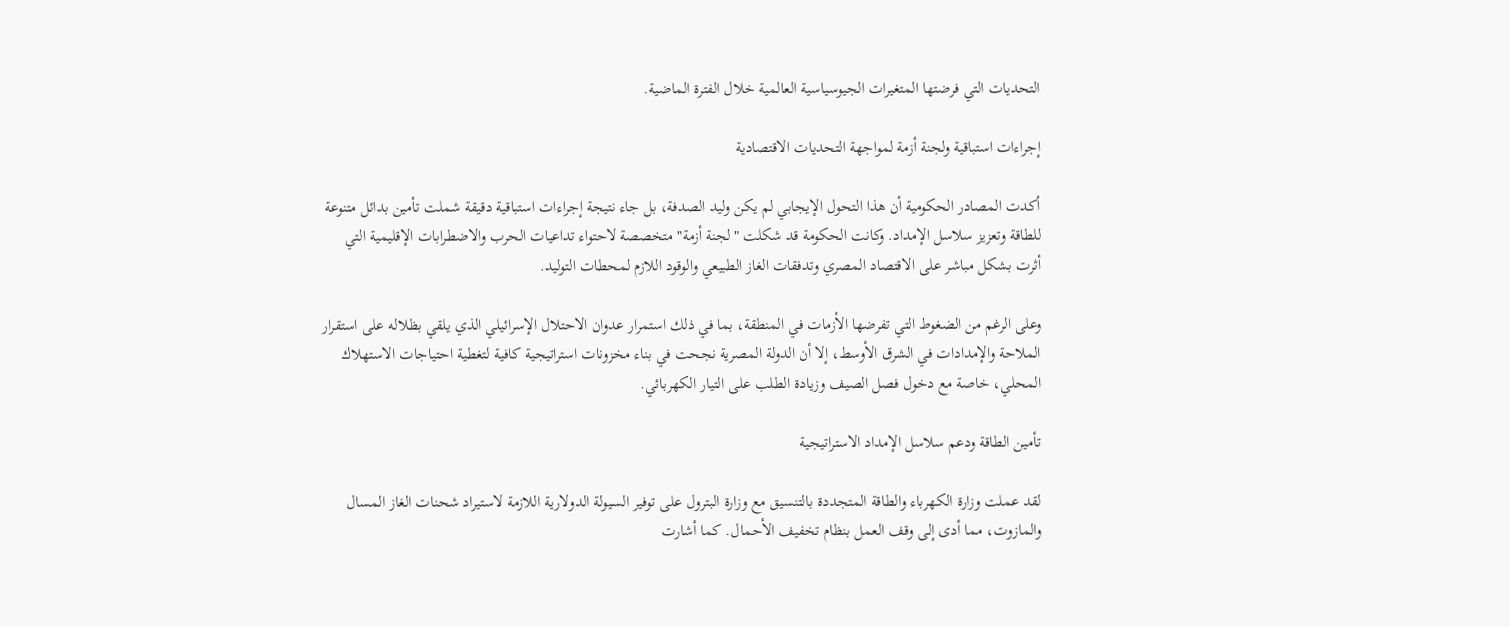التحديات التي فرضتها المتغيرات الجيوسياسية العالمية خلال الفترة الماضية.

إجراءات استباقية ولجنة أزمة لمواجهة التحديات الاقتصادية

أكدت المصادر الحكومية أن هذا التحول الإيجابي لم يكن وليد الصدفة، بل جاء نتيجة إجراءات استباقية دقيقة شملت تأمين بدائل متنوعة للطاقة وتعزيز سلاسل الإمداد. وكانت الحكومة قد شكلت "لجنة أزمة" متخصصة لاحتواء تداعيات الحرب والاضطرابات الإقليمية التي أثرت بشكل مباشر على الاقتصاد المصري وتدفقات الغاز الطبيعي والوقود اللازم لمحطات التوليد.

وعلى الرغم من الضغوط التي تفرضها الأزمات في المنطقة، بما في ذلك استمرار عدوان الاحتلال الإسرائيلي الذي يلقي بظلاله على استقرار الملاحة والإمدادات في الشرق الأوسط، إلا أن الدولة المصرية نجحت في بناء مخزونات استراتيجية كافية لتغطية احتياجات الاستهلاك المحلي، خاصة مع دخول فصل الصيف وزيادة الطلب على التيار الكهربائي.

تأمين الطاقة ودعم سلاسل الإمداد الاستراتيجية

لقد عملت وزارة الكهرباء والطاقة المتجددة بالتنسيق مع وزارة البترول على توفير السيولة الدولارية اللازمة لاستيراد شحنات الغاز المسال والمازوت، مما أدى إلى وقف العمل بنظام تخفيف الأحمال. كما أشارت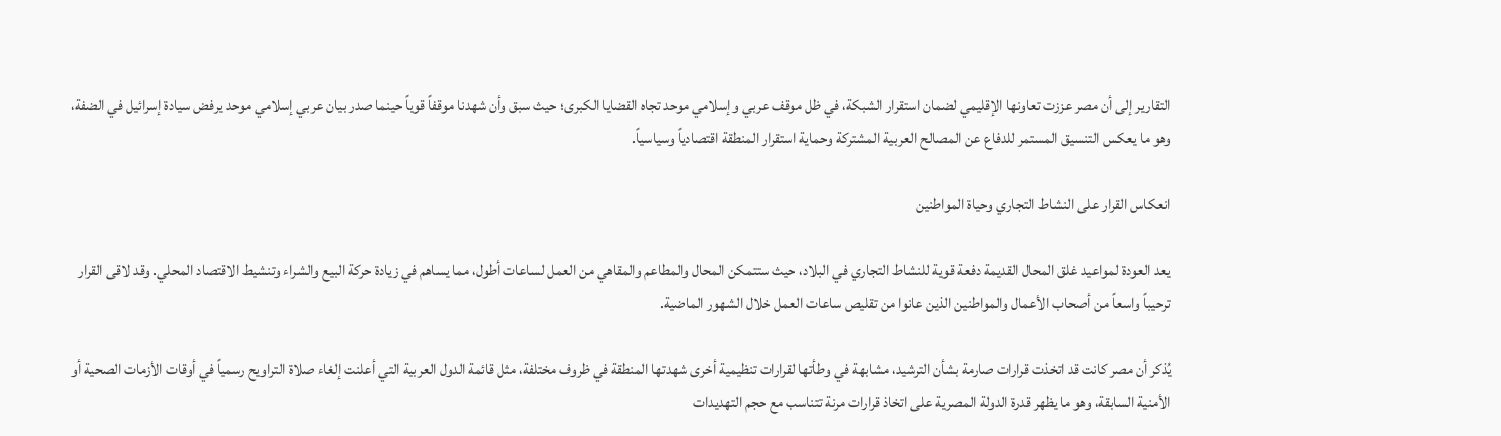التقارير إلى أن مصر عززت تعاونها الإقليمي لضمان استقرار الشبكة، في ظل موقف عربي وإسلامي موحد تجاه القضايا الكبرى؛ حيث سبق وأن شهدنا موقفاً قوياً حينما صدر بيان عربي إسلامي موحد يرفض سيادة إسرائيل في الضفة، وهو ما يعكس التنسيق المستمر للدفاع عن المصالح العربية المشتركة وحماية استقرار المنطقة اقتصادياً وسياسياً.

انعكاس القرار على النشاط التجاري وحياة المواطنين

يعد العودة لمواعيد غلق المحال القديمة دفعة قوية للنشاط التجاري في البلاد، حيث ستتمكن المحال والمطاعم والمقاهي من العمل لساعات أطول، مما يساهم في زيادة حركة البيع والشراء وتنشيط الاقتصاد المحلي. وقد لاقى القرار ترحيباً واسعاً من أصحاب الأعمال والمواطنين الذين عانوا من تقليص ساعات العمل خلال الشهور الماضية.

يُذكر أن مصر كانت قد اتخذت قرارات صارمة بشأن الترشيد، مشابهة في وطأتها لقرارات تنظيمية أخرى شهدتها المنطقة في ظروف مختلفة، مثل قائمة الدول العربية التي أعلنت إلغاء صلاة التراويح رسمياً في أوقات الأزمات الصحية أو الأمنية السابقة، وهو ما يظهر قدرة الدولة المصرية على اتخاذ قرارات مرنة تتناسب مع حجم التهديدات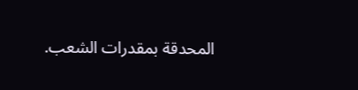المحدقة بمقدرات الشعب.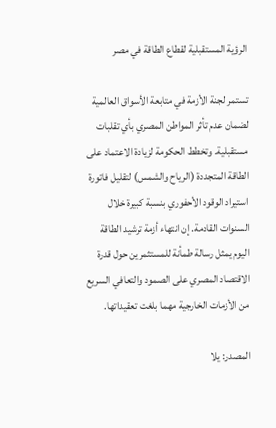الرؤية المستقبلية لقطاع الطاقة في مصر

تستمر لجنة الأزمة في متابعة الأسواق العالمية لضمان عدم تأثر المواطن المصري بأي تقلبات مستقبلية. وتخطط الحكومة لزيادة الاعتماد على الطاقة المتجددة (الرياح والشمس) لتقليل فاتورة استيراد الوقود الأحفوري بنسبة كبيرة خلال السنوات القادمة. إن انتهاء أزمة ترشيد الطاقة اليوم يمثل رسالة طمأنة للمستثمرين حول قدرة الاقتصاد المصري على الصمود والتعافي السريع من الأزمات الخارجية مهما بلغت تعقيداتها.

المصدر: يلا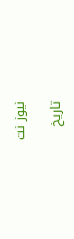نيوز نت

تاريخ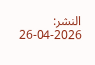النشر: 2026-04-26